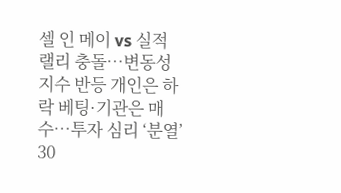셀 인 메이 vs 실적 랠리 충돌…변동성 지수 반등 개인은 하락 베팅·기관은 매수…투자 심리 ‘분열’ 30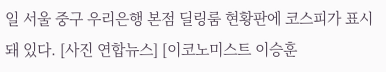일 서울 중구 우리은행 본점 딜링룸 현황판에 코스피가 표시돼 있다. [사진 연합뉴스] [이코노미스트 이승훈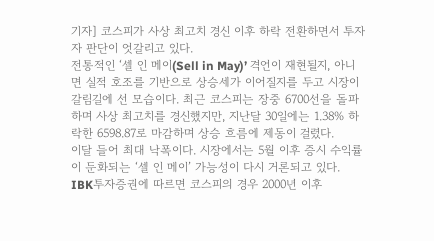기자] 코스피가 사상 최고치 경신 이후 하락 전환하면서 투자자 판단이 엇갈리고 있다.
전통적인 ‘셀 인 메이(Sell in May)’ 격언이 재현될지, 아니면 실적 호조를 기반으로 상승세가 이어질지를 두고 시장이 갈림길에 선 모습이다. 최근 코스피는 장중 6700선을 돌파하며 사상 최고치를 경신했지만, 지난달 30일에는 1.38% 하락한 6598.87로 마감하며 상승 흐름에 제동이 걸렸다.
이달 들어 최대 낙폭이다. 시장에서는 5월 이후 증시 수익률이 둔화되는 ‘셀 인 메이’ 가능성이 다시 거론되고 있다.
IBK투자증권에 따르면 코스피의 경우 2000년 이후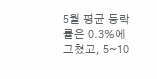5월 평균 등락률은 0.3%에 그쳤고, 5~10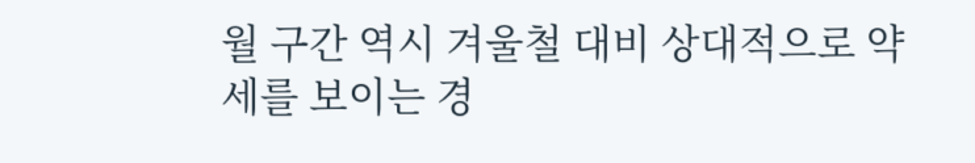월 구간 역시 겨울철 대비 상대적으로 약세를 보이는 경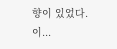향이 있었다. 이...